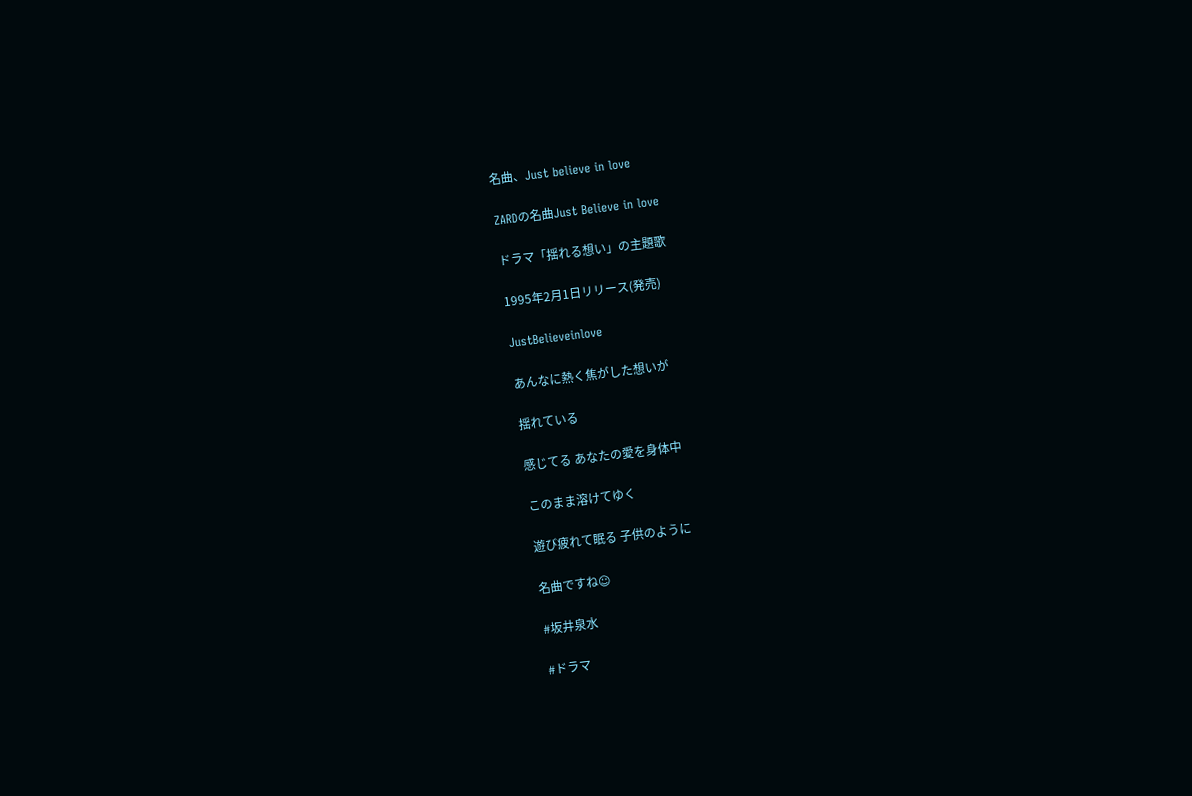名曲、Just believe in love

ZARDの名曲Just Believe in love

ドラマ「揺れる想い」の主題歌

1995年2月1日リリース(発売)

JustBelieveinlove

あんなに熱く焦がした想いが

揺れている

感じてる あなたの愛を身体中

このまま溶けてゆく

遊び疲れて眠る 子供のように

名曲ですね☺

#坂井泉水

#ドラマ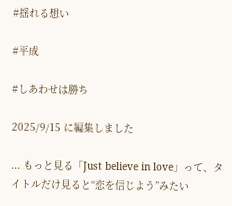#揺れる想い

#平成

#しあわせは勝ち

2025/9/15 に編集しました

... もっと見る「Just believe in love」って、タイトルだけ見ると“恋を信じよう”みたい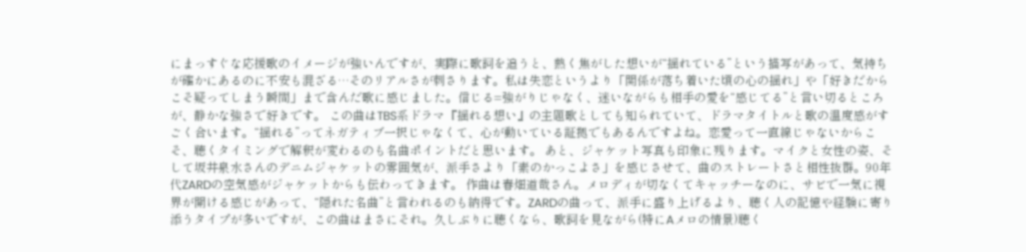にまっすぐな応援歌のイメージが強いんですが、実際に歌詞を追うと、熱く焦がした想いが“揺れている”という描写があって、気持ちが確かにあるのに不安も混ざる…そのリアルさが刺さります。私は失恋というより「関係が落ち着いた頃の心の揺れ」や「好きだからこそ疑ってしまう瞬間」まで含んだ歌に感じました。信じる=強がりじゃなく、迷いながらも相手の愛を“感じてる”と言い切るところが、静かな強さで好きです。 この曲はTBS系ドラマ『揺れる想い』の主題歌としても知られていて、ドラマタイトルと歌の温度感がすごく合います。“揺れる”ってネガティブ一択じゃなくて、心が動いている証拠でもあるんですよね。恋愛って一直線じゃないからこそ、聴くタイミングで解釈が変わるのも名曲ポイントだと思います。 あと、ジャケット写真も印象に残ります。マイクと女性の姿、そして坂井泉水さんのデニムジャケットの雰囲気が、派手さより「素のかっこよさ」を感じさせて、曲のストレートさと相性抜群。90年代ZARDの空気感がジャケットからも伝わってきます。 作曲は春畑道哉さん。メロディが切なくてキャッチーなのに、サビで一気に視界が開ける感じがあって、“隠れた名曲”と言われるのも納得です。ZARDの曲って、派手に盛り上げるより、聴く人の記憶や経験に寄り添うタイプが多いですが、この曲はまさにそれ。久しぶりに聴くなら、歌詞を見ながら(特にAメロの情景)聴く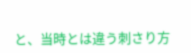と、当時とは違う刺さり方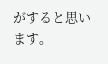がすると思います。